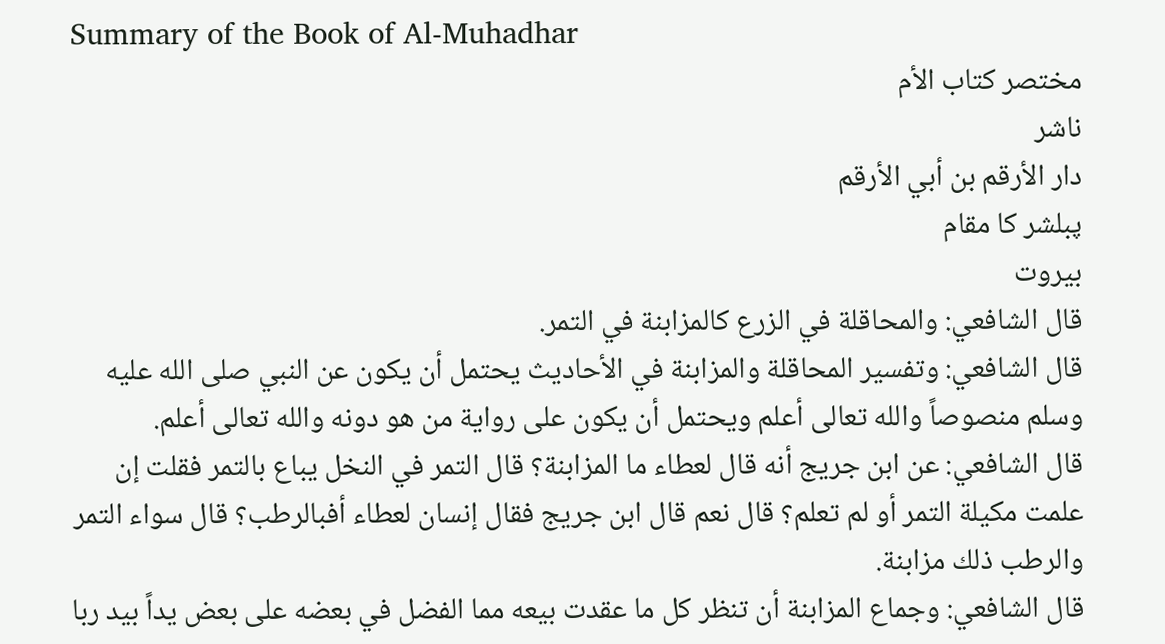Summary of the Book of Al-Muhadhar
مختصر كتاب الأم
ناشر
دار الأرقم بن أبي الأرقم
پبلشر کا مقام
بيروت
قال الشافعي: والمحاقلة في الزرع كالمزابنة في التمر.
قال الشافعي: وتفسير المحاقلة والمزابنة في الأحاديث يحتمل أن يكون عن النبي صلى الله عليه وسلم منصوصاً والله تعالى أعلم ويحتمل أن يكون على رواية من هو دونه والله تعالى أعلم.
قال الشافعي: عن ابن جريج أنه قال لعطاء ما المزابنة؟ قال التمر في النخل يباع بالتمر فقلت إن علمت مكيلة التمر أو لم تعلم؟ قال نعم قال ابن جريج فقال إنسان لعطاء أفبالرطب؟ قال سواء التمر والرطب ذلك مزابنة.
قال الشافعي: وجماع المزابنة أن تنظر كل ما عقدت بيعه مما الفضل في بعضه على بعض يداً بيد ربا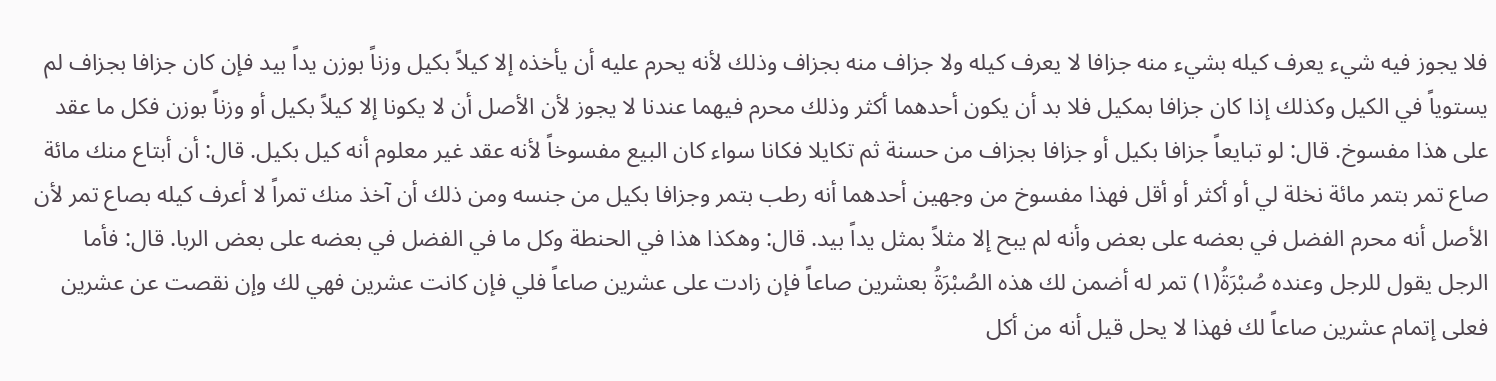فلا يجوز فيه شيء يعرف كيله بشيء منه جزافا لا يعرف كيله ولا جزاف منه بجزاف وذلك لأنه يحرم عليه أن يأخذه إلا كيلاً بكيل وزناً بوزن يداً بيد فإن كان جزافا بجزاف لم يستوياً في الكيل وكذلك إذا كان جزافا بمكيل فلا بد أن يكون أحدهما أكثر وذلك محرم فيهما عندنا لا يجوز لأن الأصل أن لا يكونا إلا كيلاً بكيل أو وزناً بوزن فكل ما عقد على هذا مفسوخ. قال: لو تبايعاً جزافا بكيل أو جزافا بجزاف من حسنة ثم تكايلا فكانا سواء كان البيع مفسوخاً لأنه عقد غير معلوم أنه كيل بكيل. قال: أن أبتاع منك مائة صاع تمر بتمر مائة نخلة لي أو أكثر أو أقل فهذا مفسوخ من وجهين أحدهما أنه رطب بتمر وجزافا بكيل من جنسه ومن ذلك أن آخذ منك تمراً لا أعرف كيله بصاع تمر لأن الأصل أنه محرم الفضل في بعضه على بعض وأنه لم يبح إلا مثلاً بمثل يداً بيد. قال: وهكذا هذا في الحنطة وكل ما في الفضل في بعضه على بعض الربا. قال: فأما الرجل يقول للرجل وعنده صُبْرَةُ(١) تمر له أضمن لك هذه الصُبْرَةُ بعشرين صاعاً فإن زادت على عشرين صاعاً فلي فإن كانت عشرين فهي لك وإن نقصت عن عشرين فعلى إتمام عشرين صاعاً لك فهذا لا يحل قيل أنه من أكل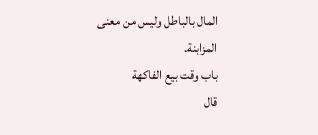المال بالباطل وليس من معنى المزابنة.
باب وقت بيع الفاكهة
قال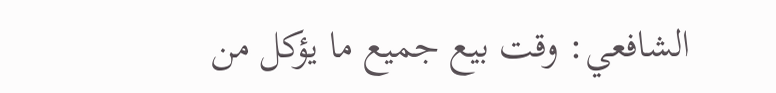الشافعي: وقت بيع جميع ما يؤكل من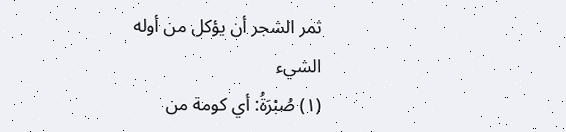ثمر الشجر أن يؤكل من أوله الشيء
(١) صُبْرَةُ: أي كومة من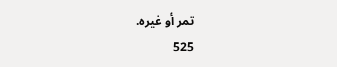تمر أو غيره.
525